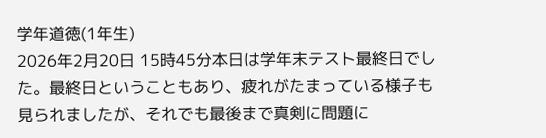学年道徳(1年生)
2026年2月20日 15時45分本日は学年末テスト最終日でした。最終日ということもあり、疲れがたまっている様子も見られましたが、それでも最後まで真剣に問題に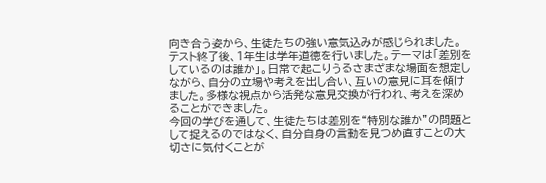向き合う姿から、生徒たちの強い意気込みが感じられました。
テスト終了後、1年生は学年道徳を行いました。テーマは「差別をしているのは誰か」。日常で起こりうるさまざまな場面を想定しながら、自分の立場や考えを出し合い、互いの意見に耳を傾けました。多様な視点から活発な意見交換が行われ、考えを深めることができました。
今回の学びを通して、生徒たちは差別を“特別な誰か”の問題として捉えるのではなく、自分自身の言動を見つめ直すことの大切さに気付くことが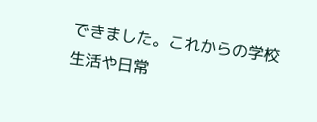できました。これからの学校生活や日常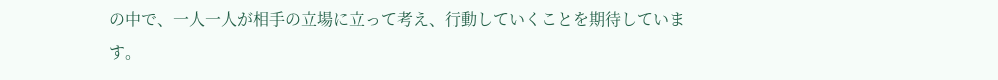の中で、一人一人が相手の立場に立って考え、行動していくことを期待しています。